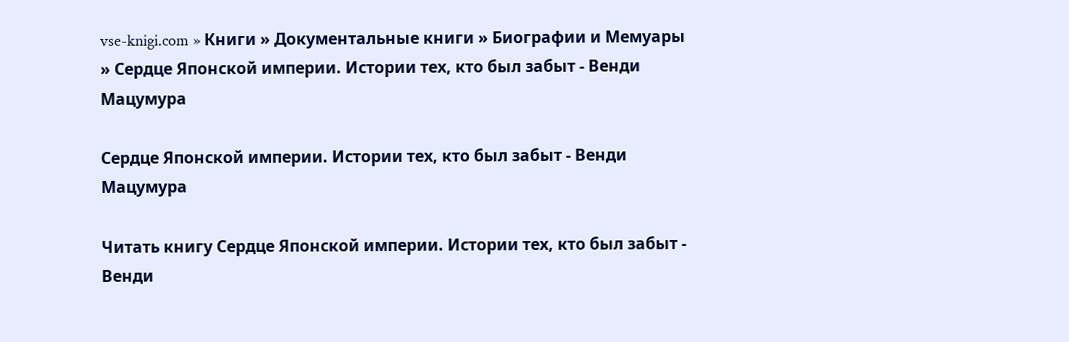vse-knigi.com » Книги » Документальные книги » Биографии и Мемуары » Сердце Японской империи. Истории тех, кто был забыт - Венди Мацумура

Сердце Японской империи. Истории тех, кто был забыт - Венди Мацумура

Читать книгу Сердце Японской империи. Истории тех, кто был забыт - Венди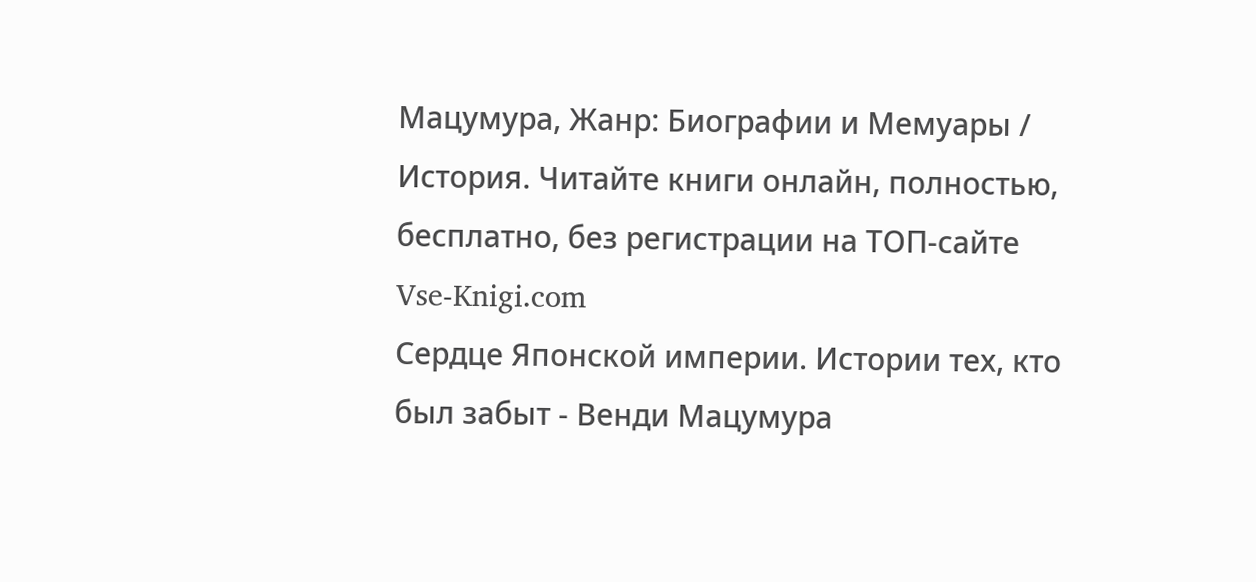Мацумура, Жанр: Биографии и Мемуары / История. Читайте книги онлайн, полностью, бесплатно, без регистрации на ТОП-сайте Vse-Knigi.com
Сердце Японской империи. Истории тех, кто был забыт - Венди Мацумура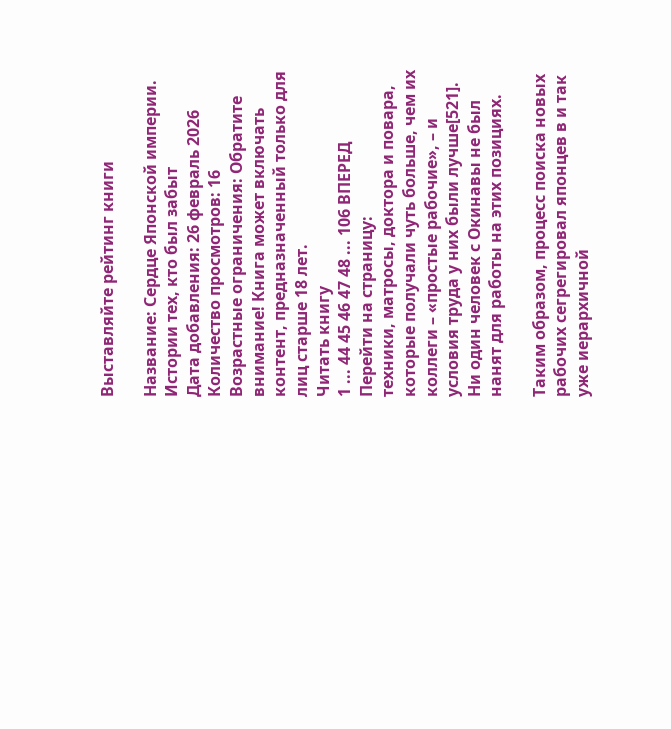Выставляйте рейтинг книги

Название: Сердце Японской империи. Истории тех, кто был забыт
Дата добавления: 26 февраль 2026
Количество просмотров: 16
Возрастные ограничения: Обратите внимание! Книга может включать контент, предназначенный только для лиц старше 18 лет.
Читать книгу
1 ... 44 45 46 47 48 ... 106 ВПЕРЕД
Перейти на страницу:
техники, матросы, доктора и повара, которые получали чуть больше, чем их коллеги – «простые рабочие», – и условия труда у них были лучше[521]. Ни один человек с Окинавы не был нанят для работы на этих позициях.

Таким образом, процесс поиска новых рабочих сегрегировал японцев в и так уже иерархичной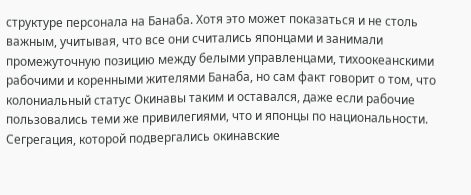структуре персонала на Банаба. Хотя это может показаться и не столь важным, учитывая, что все они считались японцами и занимали промежуточную позицию между белыми управленцами, тихоокеанскими рабочими и коренными жителями Банаба, но сам факт говорит о том, что колониальный статус Окинавы таким и оставался, даже если рабочие пользовались теми же привилегиями, что и японцы по национальности. Сегрегация, которой подвергались окинавские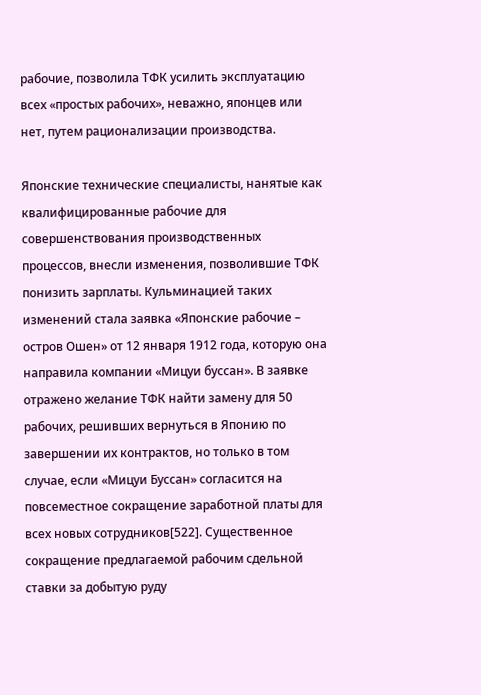рабочие, позволила ТФК усилить эксплуатацию всех «простых рабочих», неважно, японцев или нет, путем рационализации производства.

Японские технические специалисты, нанятые как квалифицированные рабочие для совершенствования производственных процессов, внесли изменения, позволившие ТФК понизить зарплаты. Кульминацией таких изменений стала заявка «Японские рабочие – остров Ошен» от 12 января 1912 года, которую она направила компании «Мицуи буссан». В заявке отражено желание ТФК найти замену для 50 рабочих, решивших вернуться в Японию по завершении их контрактов, но только в том случае, если «Мицуи Буссан» согласится на повсеместное сокращение заработной платы для всех новых сотрудников[522]. Существенное сокращение предлагаемой рабочим сдельной ставки за добытую руду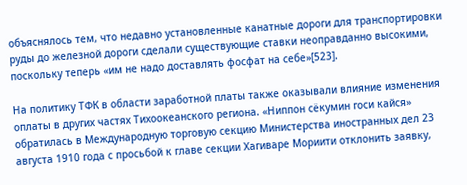объяснялось тем, что недавно установленные канатные дороги для транспортировки руды до железной дороги сделали существующие ставки неоправданно высокими, поскольку теперь «им не надо доставлять фосфат на себе»[523].

На политику ТФК в области заработной платы также оказывали влияние изменения оплаты в других частях Тихоокеанского региона. «Ниппон сёкумин госи кайся» обратилась в Международную торговую секцию Министерства иностранных дел 23 августа 1910 года с просьбой к главе секции Хагиваре Мориити отклонить заявку,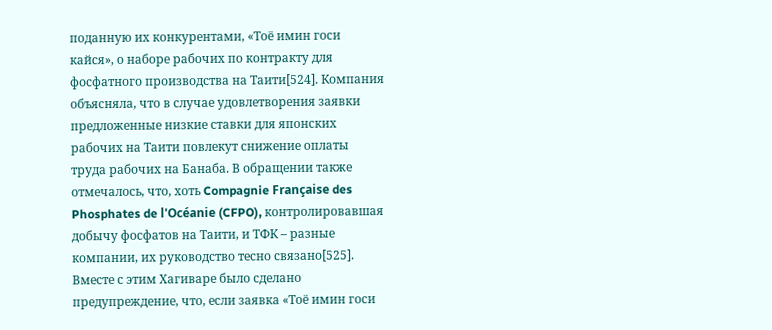поданную их конкурентами, «Тоё имин госи кайся», о наборе рабочих по контракту для фосфатного производства на Таити[524]. Компания объясняла, что в случае удовлетворения заявки предложенные низкие ставки для японских рабочих на Таити повлекут снижение оплаты труда рабочих на Банаба. В обращении также отмечалось, что, хоть Compagnie Française des Phosphates de l'Océanie (CFPO), контролировавшая добычу фосфатов на Таити, и ТФК – разные компании, их руководство тесно связано[525]. Вместе с этим Хагиваре было сделано предупреждение, что, если заявка «Тоё имин госи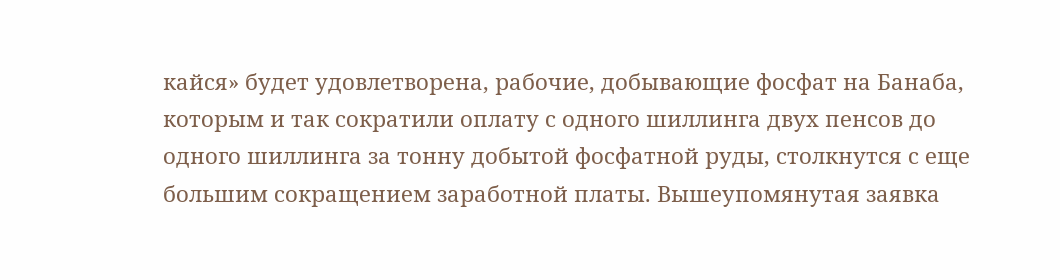кайся» будет удовлетворена, рабочие, добывающие фосфат на Банаба, которым и так сократили оплату с одного шиллинга двух пенсов до одного шиллинга за тонну добытой фосфатной руды, столкнутся с еще большим сокращением заработной платы. Вышеупомянутая заявка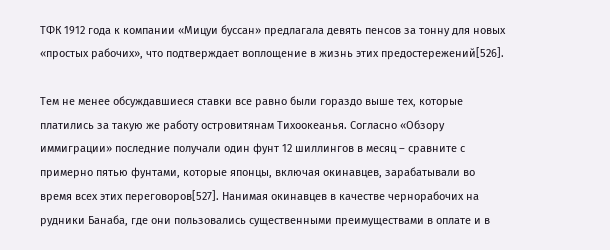ТФК 1912 года к компании «Мицуи буссан» предлагала девять пенсов за тонну для новых «простых рабочих», что подтверждает воплощение в жизнь этих предостережений[526].

Тем не менее обсуждавшиеся ставки все равно были гораздо выше тех, которые платились за такую же работу островитянам Тихоокеанья. Согласно «Обзору иммиграции» последние получали один фунт 12 шиллингов в месяц – сравните с примерно пятью фунтами, которые японцы, включая окинавцев, зарабатывали во время всех этих переговоров[527]. Нанимая окинавцев в качестве чернорабочих на рудники Банаба, где они пользовались существенными преимуществами в оплате и в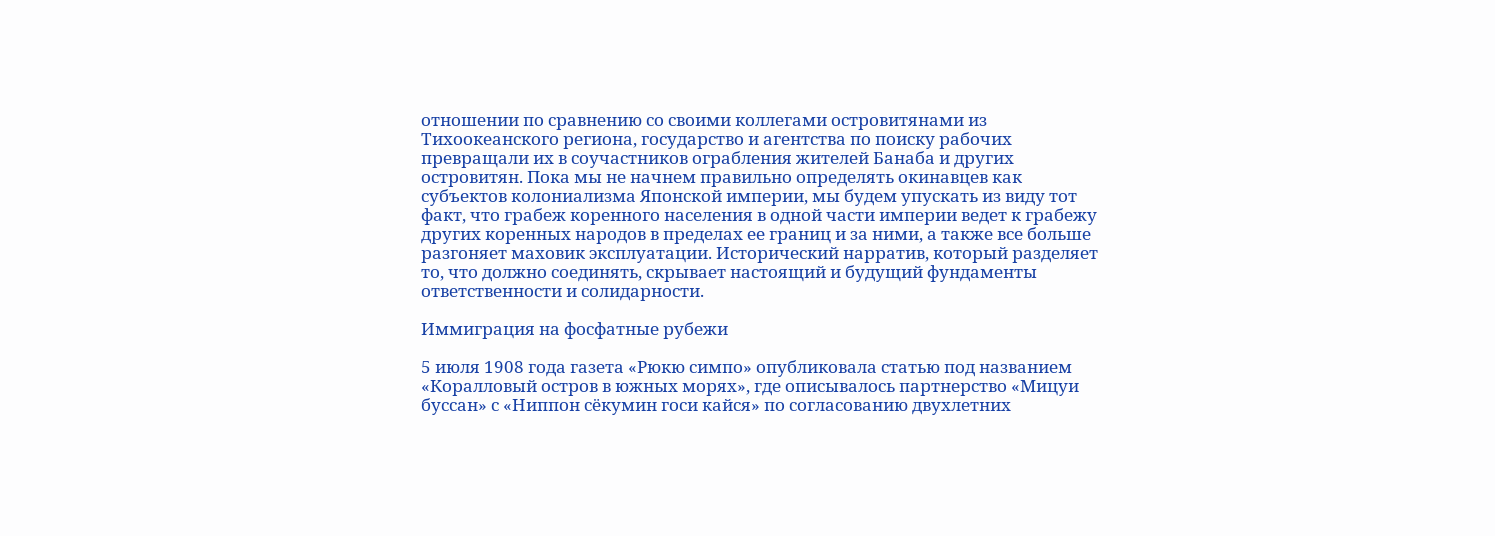отношении по сравнению со своими коллегами островитянами из Тихоокеанского региона, государство и агентства по поиску рабочих превращали их в соучастников ограбления жителей Банаба и других островитян. Пока мы не начнем правильно определять окинавцев как субъектов колониализма Японской империи, мы будем упускать из виду тот факт, что грабеж коренного населения в одной части империи ведет к грабежу других коренных народов в пределах ее границ и за ними, а также все больше разгоняет маховик эксплуатации. Исторический нарратив, который разделяет то, что должно соединять, скрывает настоящий и будущий фундаменты ответственности и солидарности.

Иммиграция на фосфатные рубежи

5 июля 1908 года газета «Рюкю симпо» опубликовала статью под названием «Коралловый остров в южных морях», где описывалось партнерство «Мицуи буссан» с «Ниппон сёкумин госи кайся» по согласованию двухлетних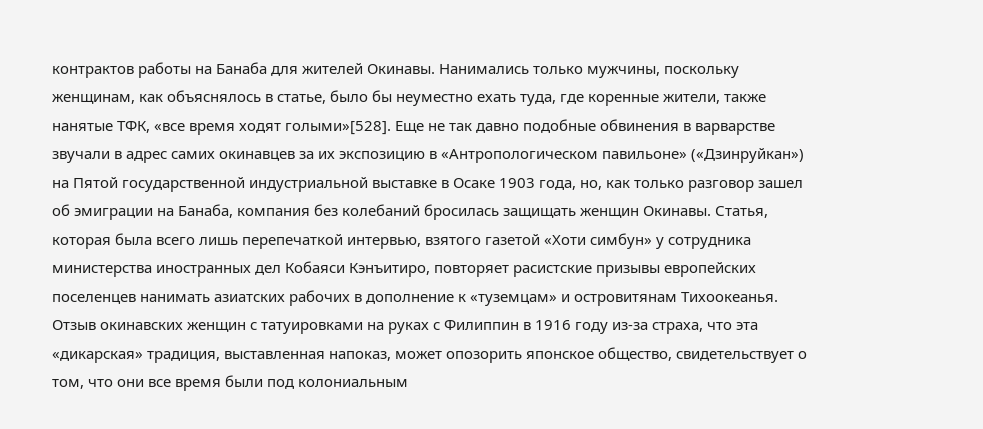контрактов работы на Банаба для жителей Окинавы. Нанимались только мужчины, поскольку женщинам, как объяснялось в статье, было бы неуместно ехать туда, где коренные жители, также нанятые ТФК, «все время ходят голыми»[528]. Еще не так давно подобные обвинения в варварстве звучали в адрес самих окинавцев за их экспозицию в «Антропологическом павильоне» («Дзинруйкан») на Пятой государственной индустриальной выставке в Осаке 1903 года, но, как только разговор зашел об эмиграции на Банаба, компания без колебаний бросилась защищать женщин Окинавы. Статья, которая была всего лишь перепечаткой интервью, взятого газетой «Хоти симбун» у сотрудника министерства иностранных дел Кобаяси Кэнъитиро, повторяет расистские призывы европейских поселенцев нанимать азиатских рабочих в дополнение к «туземцам» и островитянам Тихоокеанья. Отзыв окинавских женщин с татуировками на руках с Филиппин в 1916 году из-за страха, что эта «дикарская» традиция, выставленная напоказ, может опозорить японское общество, свидетельствует о том, что они все время были под колониальным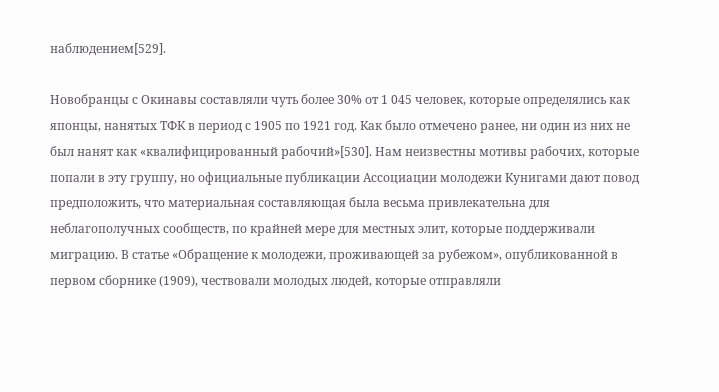наблюдением[529].

Новобранцы с Окинавы составляли чуть более 30% от 1 045 человек, которые определялись как японцы, нанятых ТФК в период с 1905 по 1921 год. Как было отмечено ранее, ни один из них не был нанят как «квалифицированный рабочий»[530]. Нам неизвестны мотивы рабочих, которые попали в эту группу, но официальные публикации Ассоциации молодежи Кунигами дают повод предположить, что материальная составляющая была весьма привлекательна для неблагополучных сообществ, по крайней мере для местных элит, которые поддерживали миграцию. В статье «Обращение к молодежи, проживающей за рубежом», опубликованной в первом сборнике (1909), чествовали молодых людей, которые отправляли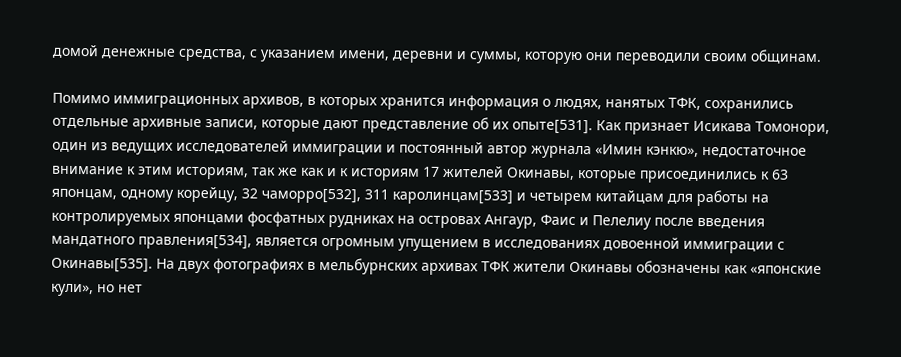домой денежные средства, с указанием имени, деревни и суммы, которую они переводили своим общинам.

Помимо иммиграционных архивов, в которых хранится информация о людях, нанятых ТФК, сохранились отдельные архивные записи, которые дают представление об их опыте[531]. Как признает Исикава Томонори, один из ведущих исследователей иммиграции и постоянный автор журнала «Имин кэнкю», недостаточное внимание к этим историям, так же как и к историям 17 жителей Окинавы, которые присоединились к 63 японцам, одному корейцу, 32 чаморро[532], 311 каролинцам[533] и четырем китайцам для работы на контролируемых японцами фосфатных рудниках на островах Ангаур, Фаис и Пелелиу после введения мандатного правления[534], является огромным упущением в исследованиях довоенной иммиграции с Окинавы[535]. На двух фотографиях в мельбурнских архивах ТФК жители Окинавы обозначены как «японские кули», но нет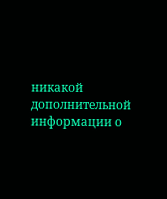никакой дополнительной информации о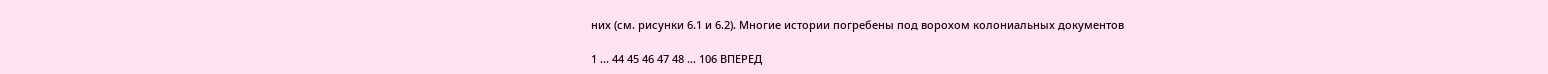них (см. рисунки 6.1 и 6.2). Многие истории погребены под ворохом колониальных документов

1 ... 44 45 46 47 48 ... 106 ВПЕРЕД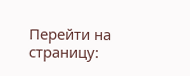Перейти на страницу: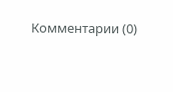Комментарии (0)